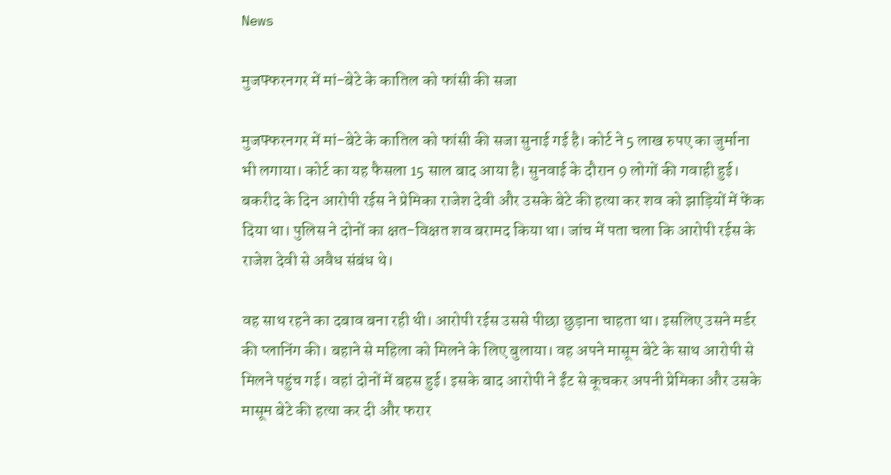News

मुजफ्फरनगर में मां-बेटे के कातिल को फांसी की सजा

मुजफ्फरनगर में मां-बेटे के कातिल को फांसी की सजा सुनाई गई है। कोर्ट ने 5 लाख रुपए का जुर्माना भी लगाया। कोर्ट का यह फैसला 15 साल बाद आया है। सुनवाई के दौरान 9 लोगों की गवाही हुई। बकरीद के दिन आरोपी रईस ने प्रेमिका राजेश देवी और उसके बेटे की हत्या कर शव को झाड़ियों में फेंक दिया था। पुलिस ने दोनों का क्षत-विक्षत शव बरामद किया था। जांच में पता चला कि आरोपी रईस के राजेश देवी से अवैध संबंध थे।

वह साथ रहने का दबाव बना रही थी। आरोपी रईस उससे पीछा छुड़ाना चाहता था। इसलिए उसने मर्डर की प्लानिंग की। बहाने से महिला को मिलने के लिए बुलाया। वह अपने मासूम बेटे के साथ आरोपी से मिलने पहुंच गई। वहां दोनों में बहस हुई। इसके बाद आरोपी ने ईंट से कूचकर अपनी प्रेमिका और उसके मासूम बेटे की हत्या कर दी और फरार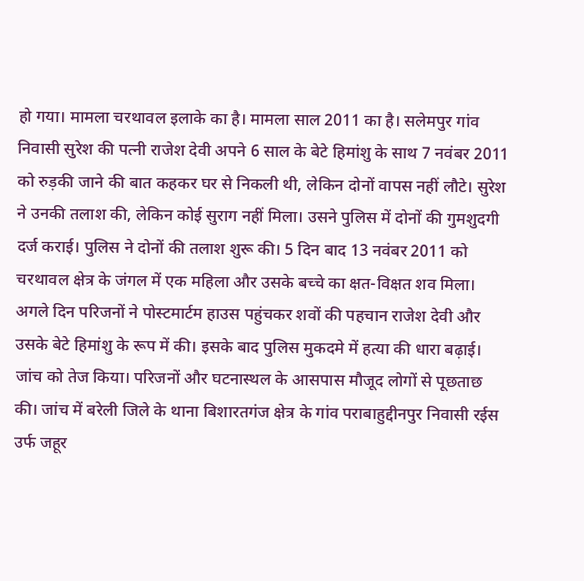हो गया। मामला चरथावल इलाके का है। मामला साल 2011 का है। सलेमपुर गांव निवासी सुरेश की पत्नी राजेश देवी अपने 6 साल के बेटे हिमांशु के साथ 7 नवंबर 2011 को रुड़की जाने की बात कहकर घर से निकली थी, लेकिन दोनों वापस नहीं लौटे। सुरेश ने उनकी तलाश की, लेकिन कोई सुराग नहीं मिला। उसने पुलिस में दोनों की गुमशुदगी दर्ज कराई। पुलिस ने दोनों की तलाश शुरू की। 5 दिन बाद 13 नवंबर 2011 को चरथावल क्षेत्र के जंगल में एक महिला और उसके बच्चे का क्षत-विक्षत शव मिला। अगले दिन परिजनों ने पोस्टमार्टम हाउस पहुंचकर शवों की पहचान राजेश देवी और उसके बेटे हिमांशु के रूप में की। इसके बाद पुलिस मुकदमे में हत्या की धारा बढ़ाई। जांच को तेज किया। परिजनों और घटनास्थल के आसपास मौजूद लोगों से पूछताछ की। जांच में बरेली जिले के थाना बिशारतगंज क्षेत्र के गांव पराबाहुद्दीनपुर निवासी रईस उर्फ जहूर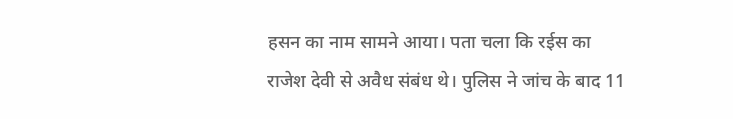हसन का नाम सामने आया। पता चला कि रईस का राजेश देवी से अवैध संबंध थे। पुलिस ने जांच के बाद 11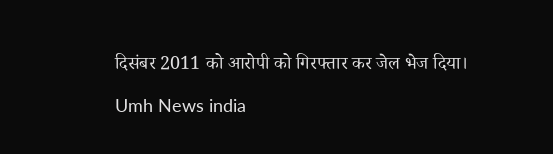दिसंबर 2011 को आरोपी को गिरफ्तार कर जेल भेज दिया।

Umh News india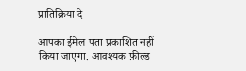प्रातिक्रिया दे

आपका ईमेल पता प्रकाशित नहीं किया जाएगा. आवश्यक फ़ील्ड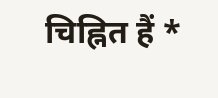चिह्नित हैं *